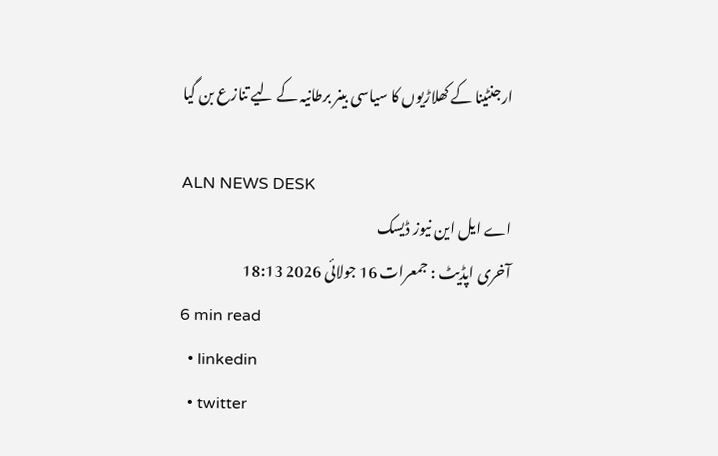ارجنٹینا کے کھلاڑیوں کا سیاسی بینر برطانیہ کے لیے تنازع بن گیا

ALN NEWS DESK
اے ایل این نیوز ڈیسک
آخری اپڈیٹ : جمعرات 16 جولائی 2026 18:13
6 min read
  • linkedin
  • twitter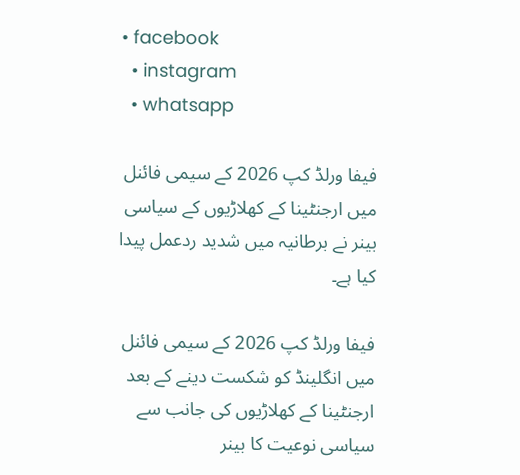• facebook
  • instagram
  • whatsapp

فیفا ورلڈ کپ 2026 کے سیمی فائنل میں ارجنٹینا کے کھلاڑیوں کے سیاسی بینر نے برطانیہ میں شدید ردعمل پیدا کیا ہے۔

فیفا ورلڈ کپ 2026 کے سیمی فائنل میں انگلینڈ کو شکست دینے کے بعد ارجنٹینا کے کھلاڑیوں کی جانب سے سیاسی نوعیت کا بینر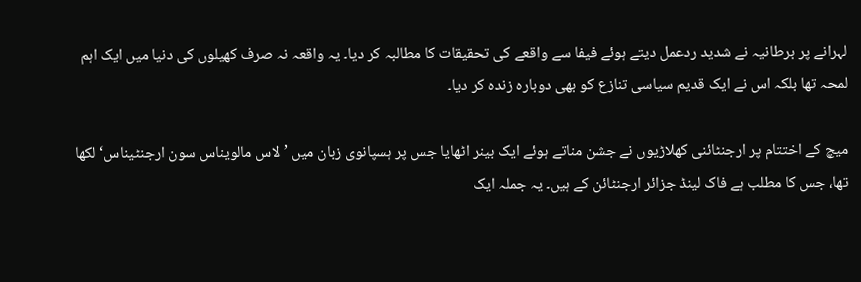لہرانے پر برطانیہ نے شدید ردعمل دیتے ہوئے فیفا سے واقعے کی تحقیقات کا مطالبہ کر دیا۔ یہ واقعہ نہ صرف کھیلوں کی دنیا میں ایک اہم لمحہ تھا بلکہ اس نے ایک قدیم سیاسی تنازع کو بھی دوبارہ زندہ کر دیا۔

میچ کے اختتام پر ارجنٹائنی کھلاڑیوں نے جشن مناتے ہوئے ایک بینر اٹھایا جس پر ہسپانوی زبان میں ’لاس مالویناس سون ارجنٹیناس‘ لکھا تھا، جس کا مطلب ہے فاک لینڈ جزائر ارجنٹائن کے ہیں۔ یہ جملہ ایک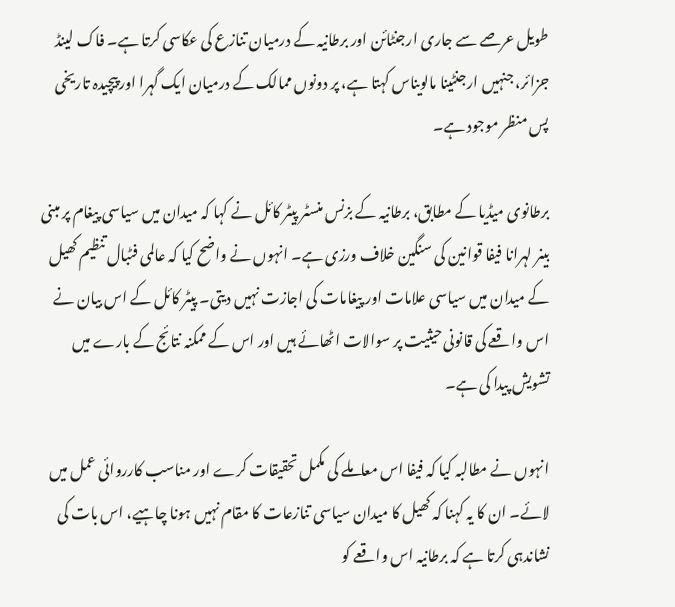طویل عرصے سے جاری ارجنٹائن اور برطانیہ کے درمیان تنازع کی عکاسی کرتا ہے۔ فاک لینڈ جزائر، جنہیں ارجنٹینا مالویناس کہتا ہے، پر دونوں ممالک کے درمیان ایک گہرا اور پیچیدہ تاریخی پس منظر موجود ہے۔

برطانوی میڈیا کے مطابق، برطانیہ کے بزنس منسٹر پیٹر کائل نے کہا کہ میدان میں سیاسی پیغام پر مبنی بینر لہرانا فیفا قوانین کی سنگین خلاف ورزی ہے۔ انہوں نے واضح کیا کہ عالمی فٹبال تنظیم کھیل کے میدان میں سیاسی علامات اور پیغامات کی اجازت نہیں دیتی۔ پیٹر کائل کے اس بیان نے اس واقعے کی قانونی حیثیت پر سوالات اٹھائے ہیں اور اس کے ممکنہ نتائج کے بارے میں تشویش پیدا کی ہے۔

انہوں نے مطالبہ کیا کہ فیفا اس معاملے کی مکمل تحقیقات کرے اور مناسب کارروائی عمل میں لائے۔ ان کا یہ کہنا کہ کھیل کا میدان سیاسی تنازعات کا مقام نہیں ہونا چاہیے، اس بات کی نشاندہی کرتا ہے کہ برطانیہ اس واقعے کو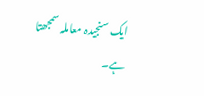ایک سنجیدہ معاملہ سمجھتا ہے۔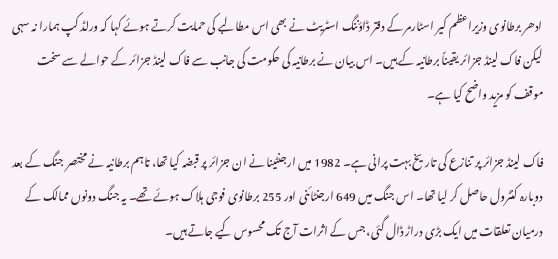ادھر برطانوی وزیراعظم کیر اسٹارمر کے دفتر ڈاؤننگ اسٹریٹ نے بھی اس مطالبے کی حمایت کرتے ہوئے کہا کہ ورلڈ کپ ہمارا نہ سہی لیکن فاک لینڈ جزائر یقیناً برطانیہ کے ہیں۔ اس بیان نے برطانیہ کی حکومت کی جانب سے فاک لینڈ جزائر کے حوالے سے سخت موقف کو مزید واضح کیا ہے۔

فاک لینڈ جزائر پر تنازع کی تاریخ بہت پرانی ہے۔ 1982 میں ارجنٹینا نے ان جزائر پر قبضہ کیا تھا، تاہم برطانیہ نے مختصر جنگ کے بعد دوبارہ کنٹرول حاصل کر لیا تھا۔ اس جنگ میں 649 ارجنٹائنی اور 255 برطانوی فوجی ہلاک ہوئے تھے۔ یہ جنگ دونوں ممالک کے درمیان تعلقات میں ایک بڑی دراڑ ڈال گئی، جس کے اثرات آج تک محسوس کیے جاتے ہیں۔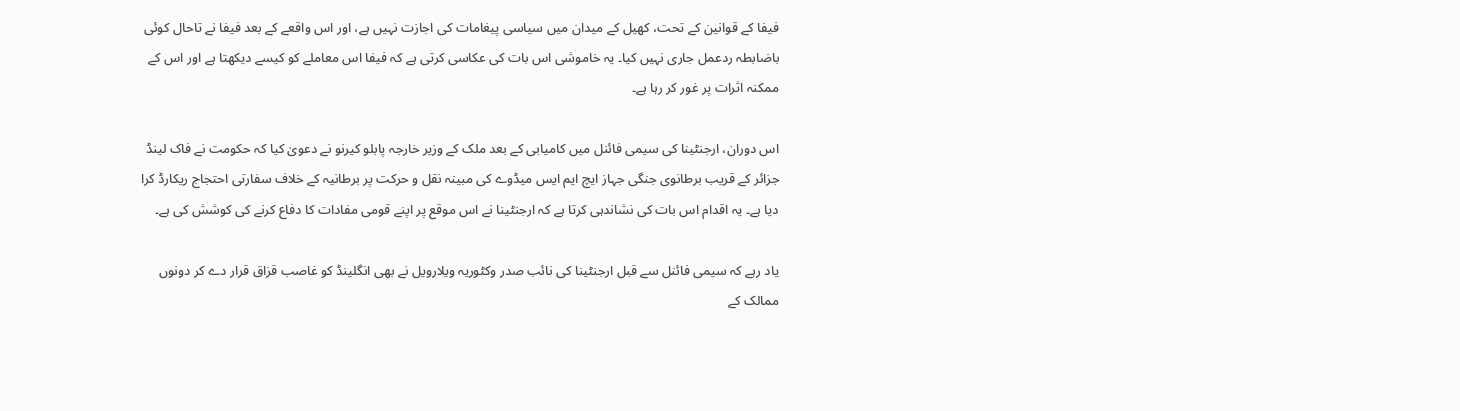فیفا کے قوانین کے تحت، کھیل کے میدان میں سیاسی پیغامات کی اجازت نہیں ہے، اور اس واقعے کے بعد فیفا نے تاحال کوئی باضابطہ ردعمل جاری نہیں کیا۔ یہ خاموشی اس بات کی عکاسی کرتی ہے کہ فیفا اس معاملے کو کیسے دیکھتا ہے اور اس کے ممکنہ اثرات پر غور کر رہا ہے۔

اس دوران، ارجنٹینا کی سیمی فائنل میں کامیابی کے بعد ملک کے وزیر خارجہ پابلو کیرنو نے دعویٰ کیا کہ حکومت نے فاک لینڈ جزائر کے قریب برطانوی جنگی جہاز ایچ ایم ایس میڈوے کی مبینہ نقل و حرکت پر برطانیہ کے خلاف سفارتی احتجاج ریکارڈ کرا دیا ہے۔ یہ اقدام اس بات کی نشاندہی کرتا ہے کہ ارجنٹینا نے اس موقع پر اپنے قومی مفادات کا دفاع کرنے کی کوشش کی ہے۔

یاد رہے کہ سیمی فائنل سے قبل ارجنٹینا کی نائب صدر وکٹوریہ ویلارویل نے بھی انگلینڈ کو غاصب قزاق قرار دے کر دونوں ممالک کے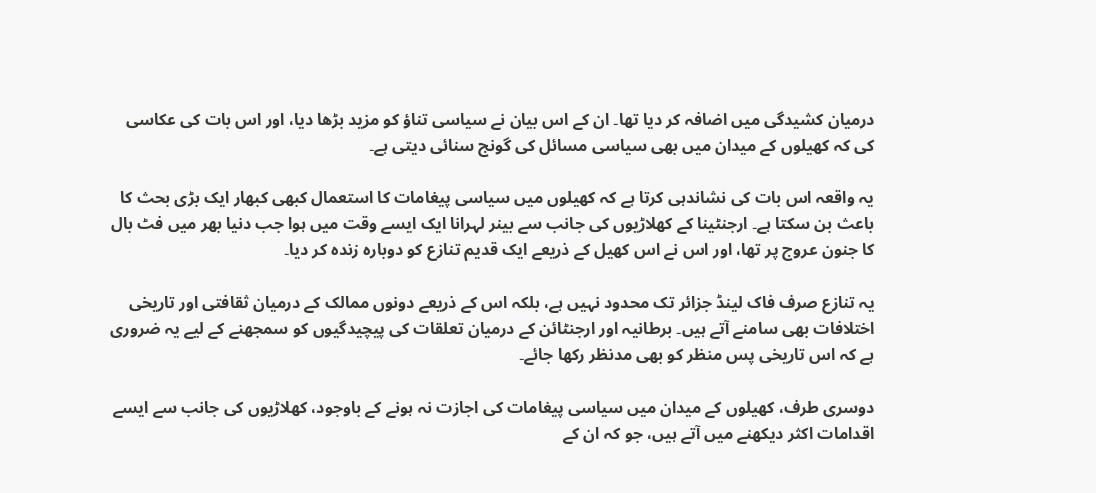درمیان کشیدگی میں اضافہ کر دیا تھا۔ ان کے اس بیان نے سیاسی تناؤ کو مزید بڑھا دیا، اور اس بات کی عکاسی کی کہ کھیلوں کے میدان میں بھی سیاسی مسائل کی گونج سنائی دیتی ہے۔

یہ واقعہ اس بات کی نشاندہی کرتا ہے کہ کھیلوں میں سیاسی پیغامات کا استعمال کبھی کبھار ایک بڑی بحث کا باعث بن سکتا ہے۔ ارجنٹینا کے کھلاڑیوں کی جانب سے بینر لہرانا ایک ایسے وقت میں ہوا جب دنیا بھر میں فٹ بال کا جنون عروج پر تھا، اور اس نے اس کھیل کے ذریعے ایک قدیم تنازع کو دوبارہ زندہ کر دیا۔

یہ تنازع صرف فاک لینڈ جزائر تک محدود نہیں ہے، بلکہ اس کے ذریعے دونوں ممالک کے درمیان ثقافتی اور تاریخی اختلافات بھی سامنے آتے ہیں۔ برطانیہ اور ارجنٹائن کے درمیان تعلقات کی پیچیدگیوں کو سمجھنے کے لیے یہ ضروری ہے کہ اس تاریخی پس منظر کو بھی مدنظر رکھا جائے۔

دوسری طرف، کھیلوں کے میدان میں سیاسی پیغامات کی اجازت نہ ہونے کے باوجود، کھلاڑیوں کی جانب سے ایسے اقدامات اکثر دیکھنے میں آتے ہیں، جو کہ ان کے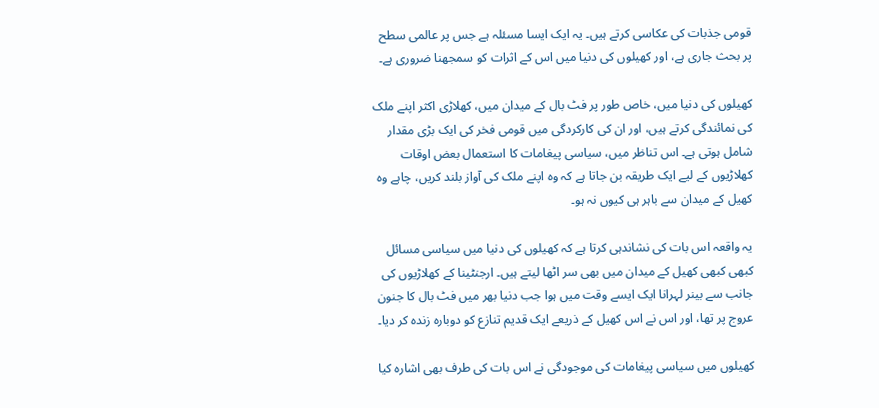قومی جذبات کی عکاسی کرتے ہیں۔ یہ ایک ایسا مسئلہ ہے جس پر عالمی سطح پر بحث جاری ہے، اور کھیلوں کی دنیا میں اس کے اثرات کو سمجھنا ضروری ہے۔

کھیلوں کی دنیا میں، خاص طور پر فٹ بال کے میدان میں، کھلاڑی اکثر اپنے ملک کی نمائندگی کرتے ہیں، اور ان کی کارکردگی میں قومی فخر کی ایک بڑی مقدار شامل ہوتی ہے۔ اس تناظر میں، سیاسی پیغامات کا استعمال بعض اوقات کھلاڑیوں کے لیے ایک طریقہ بن جاتا ہے کہ وہ اپنے ملک کی آواز بلند کریں، چاہے وہ کھیل کے میدان سے باہر ہی کیوں نہ ہو۔

یہ واقعہ اس بات کی نشاندہی کرتا ہے کہ کھیلوں کی دنیا میں سیاسی مسائل کبھی کبھی کھیل کے میدان میں بھی سر اٹھا لیتے ہیں۔ ارجنٹینا کے کھلاڑیوں کی جانب سے بینر لہرانا ایک ایسے وقت میں ہوا جب دنیا بھر میں فٹ بال کا جنون عروج پر تھا، اور اس نے اس کھیل کے ذریعے ایک قدیم تنازع کو دوبارہ زندہ کر دیا۔

کھیلوں میں سیاسی پیغامات کی موجودگی نے اس بات کی طرف بھی اشارہ کیا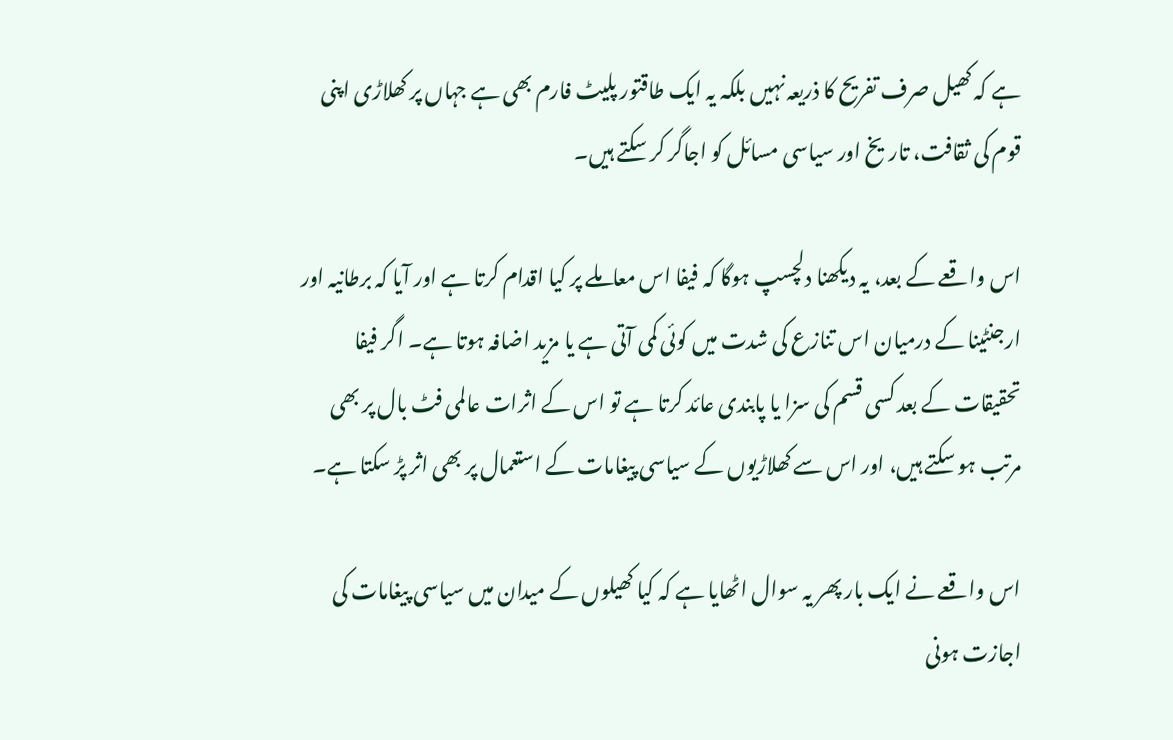ہے کہ کھیل صرف تفریح کا ذریعہ نہیں بلکہ یہ ایک طاقتور پلیٹ فارم بھی ہے جہاں پر کھلاڑی اپنی قوم کی ثقافت، تاریخ اور سیاسی مسائل کو اجاگر کر سکتے ہیں۔

اس واقعے کے بعد، یہ دیکھنا دلچسپ ہوگا کہ فیفا اس معاملے پر کیا اقدام کرتا ہے اور آیا کہ برطانیہ اور ارجنٹینا کے درمیان اس تنازع کی شدت میں کوئی کمی آتی ہے یا مزید اضافہ ہوتا ہے۔ اگر فیفا تحقیقات کے بعد کسی قسم کی سزا یا پابندی عائد کرتا ہے تو اس کے اثرات عالمی فٹ بال پر بھی مرتب ہو سکتے ہیں، اور اس سے کھلاڑیوں کے سیاسی پیغامات کے استعمال پر بھی اثر پڑ سکتا ہے۔

اس واقعے نے ایک بار پھر یہ سوال اٹھایا ہے کہ کیا کھیلوں کے میدان میں سیاسی پیغامات کی اجازت ہونی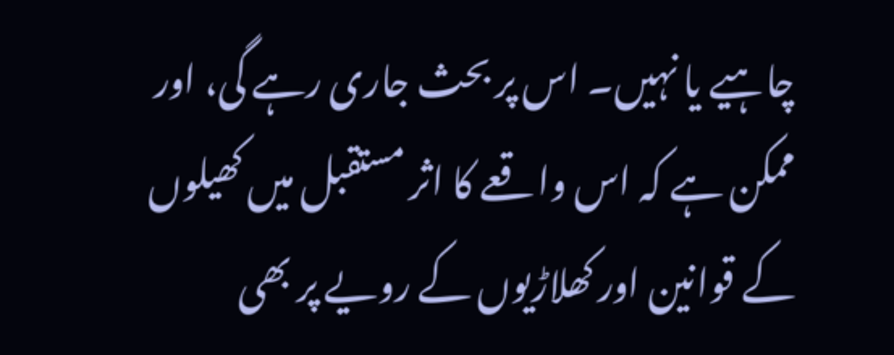چاہیے یا نہیں۔ اس پر بحث جاری رہے گی، اور ممکن ہے کہ اس واقعے کا اثر مستقبل میں کھیلوں کے قوانین اور کھلاڑیوں کے رویے پر بھی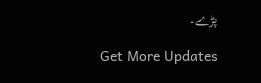پڑے۔

Get More Updates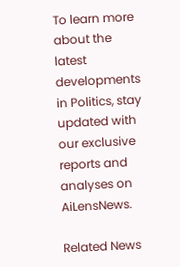To learn more about the latest developments in Politics, stay updated with our exclusive reports and analyses on AiLensNews.

Related News